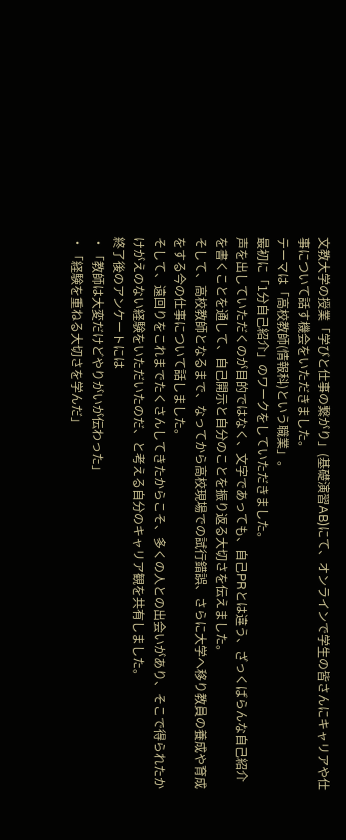文教大学の授業「学びと仕事の繋がり」(基礎演習AB)にて、オンラインで学生の皆さんにキャリアや仕事について話す機会をいただきました。
テーマは「高校教師(情報科)という職業」。
最初に「1分自己紹介」のワークをしていただきました。
声を出していただくのが目的ではなく、文字であっても、自己PRとは違う、ざっくばらんな自己紹介を書くことを通して、自己開示と自分のことを振り返る大切さを伝えました。
そして、高校教師となるまで、なってから高校現場での試行錯誤、さらに大学へ移り教員の養成や育成をする今の仕事について話しました。
そして、遠回りをこれまでたくさんしてきたからこそ、多くの人との出会いがあり、そこで得られたかけがえのない経験をいただいたのだ、と考える自分のキャリア観を共有しました。
終了後のアンケートには
・「教師は大変だけどやりがいが伝わった」
・「経験を重ねる大切さを学んだ」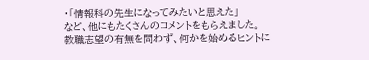・「情報科の先生になってみたいと思えた」
など、他にもたくさんのコメントをもらえました。
教職志望の有無を問わず、何かを始めるヒントに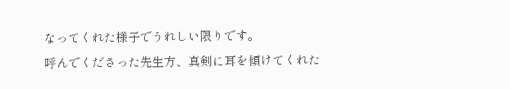なってくれた様子でうれしい限りです。
呼んでくださった先生方、真剣に耳を傾けてくれた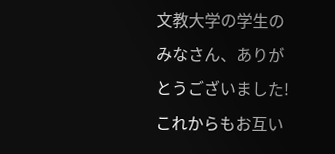文教大学の学生のみなさん、ありがとうございました!
これからもお互い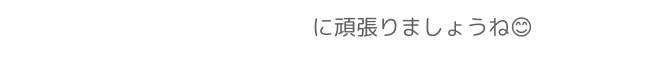に頑張りましょうね😊